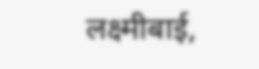लक्ष्मीबाई,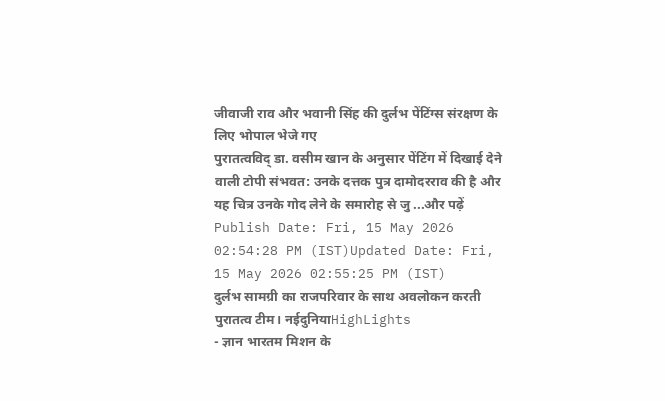जीवाजी राव और भवानी सिंह की दुर्लभ पेंटिंग्स संरक्षण के लिए भोपाल भेजे गए
पुरातत्वविद् डा. वसीम खान के अनुसार पेंटिंग में दिखाई देने वाली टोपी संभवत: उनके दत्तक पुत्र दामोदरराव की है और यह चित्र उनके गोद लेने के समारोह से जु ...और पढ़ें
Publish Date: Fri, 15 May 2026 02:54:28 PM (IST)Updated Date: Fri, 15 May 2026 02:55:25 PM (IST)
दुर्लभ सामग्री का राजपरिवार के साथ अवलोकन करती पुरातत्व टीम। नईदुनियाHighLights
- ज्ञान भारतम मिशन के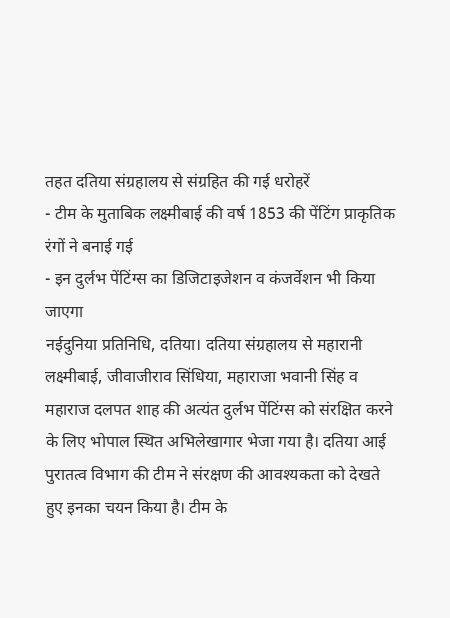तहत दतिया संग्रहालय से संग्रहित की गई धरोहरें
- टीम के मुताबिक लक्ष्मीबाई की वर्ष 1853 की पेंटिंग प्राकृतिक रंगों ने बनाई गई
- इन दुर्लभ पेंटिंग्स का डिजिटाइजेशन व कंजर्वेशन भी किया जाएगा
नईदुनिया प्रतिनिधि, दतिया। दतिया संग्रहालय से महारानी लक्ष्मीबाई, जीवाजीराव सिंधिया, महाराजा भवानी सिंह व महाराज दलपत शाह की अत्यंत दुर्लभ पेंटिंग्स को संरक्षित करने के लिए भोपाल स्थित अभिलेखागार भेजा गया है। दतिया आई पुरातत्व विभाग की टीम ने संरक्षण की आवश्यकता को देखते हुए इनका चयन किया है। टीम के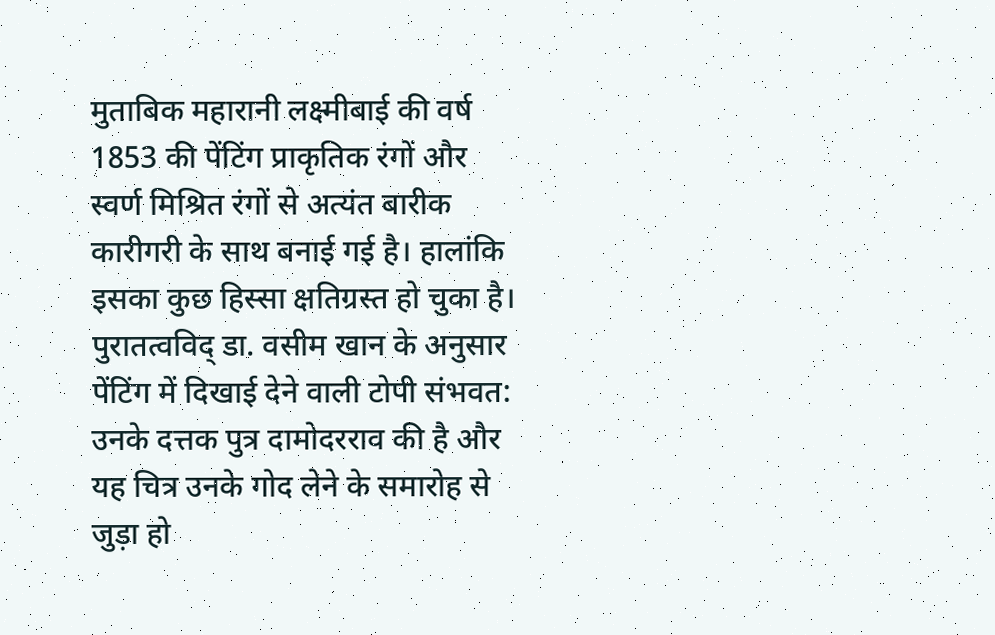मुताबिक महारानी लक्ष्मीबाई की वर्ष 1853 की पेंटिंग प्राकृतिक रंगों और स्वर्ण मिश्रित रंगों से अत्यंत बारीक कारीगरी के साथ बनाई गई है। हालांकि इसका कुछ हिस्सा क्षतिग्रस्त हो चुका है।
पुरातत्वविद् डा. वसीम खान के अनुसार पेंटिंग में दिखाई देने वाली टोपी संभवत: उनके दत्तक पुत्र दामोदरराव की है और यह चित्र उनके गोद लेने के समारोह से जुड़ा हो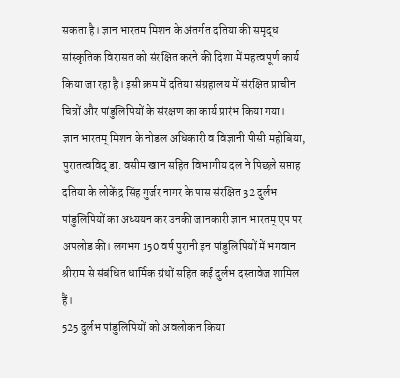सकता है। ज्ञान भारतम मिशन के अंतर्गत दतिया की समृद्ध सांस्कृतिक विरासत को संरक्षित करने की दिशा में महत्वपूर्ण कार्य किया जा रहा है। इसी क्रम में दतिया संग्रहालय में संरक्षित प्राचीन चित्रों और पांडुलिपियों के संरक्षण का कार्य प्रारंभ किया गया।
ज्ञान भारतम् मिशन के नोडल अधिकारी व विज्ञानी पीसी महोबिया, पुरातत्वविद् डा. वसीम खान सहित विभागीय दल ने पिछले सप्ताह दतिया के लोकेंद्र सिंह गुर्जर नागर के पास संरक्षित 32 दुर्लभ पांडुलिपियों का अध्ययन कर उनकी जानकारी ज्ञान भारतम् एप पर अपलोड की। लगभग 150 वर्ष पुरानी इन पांडुलिपियों में भगवान श्रीराम से संबंधित धार्मिक ग्रंथों सहित कई दुर्लभ दस्तावेज शामिल हैं।
525 दुर्लभ पांडुलिपियों को अवलोकन किया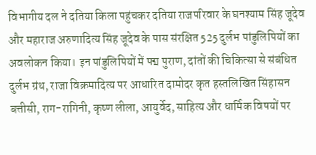विभागीय दल ने दतिया किला पहुंचकर दतिया राजपरिवार के घनश्याम सिंह जूदेव और महाराज अरुणादित्य सिंह जूदेव के पास संरक्षित 525 दुर्लभ पांडुलिपियों का अवलोकन किया। इन पांडुलिपियों में पद्म पुराण, दांतों की चिकित्सा से संबंधित दुर्लभ ग्रंथ, राजा विक्रमादित्य पर आधारित दामोदर कृत हस्तलिखित सिंहासन बत्तीसी, राग-रागिनी, कृष्ण लीला, आयुर्वेद, साहित्य और धार्मिक विषयों पर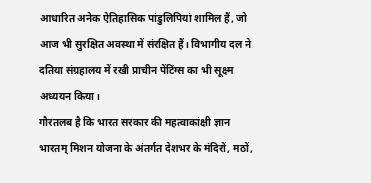आधारित अनेक ऐतिहासिक पांडुलिपियां शामिल हैं, जो आज भी सुरक्षित अवस्था में संरक्षित हैं। विभागीय दल ने दतिया संग्रहालय में रखी प्राचीन पेंटिंग्स का भी सूक्ष्म अध्ययन किया।
गौरतलब है कि भारत सरकार की महत्वाकांक्षी ज्ञान भारतम् मिशन योजना के अंतर्गत देशभर के मंदिरों, मठों,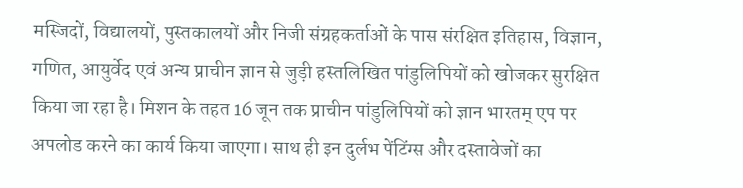मस्जिदों, विद्यालयों, पुस्तकालयों और निजी संग्रहकर्ताओं के पास संरक्षित इतिहास, विज्ञान, गणित, आयुर्वेद एवं अन्य प्राचीन ज्ञान से जुड़ी हस्तलिखित पांडुलिपियों को खोजकर सुरक्षित किया जा रहा है। मिशन के तहत 16 जून तक प्राचीन पांडुलिपियों को ज्ञान भारतम् एप पर अपलोड करने का कार्य किया जाएगा। साथ ही इन दुर्लभ पेंटिंग्स और दस्तावेजों का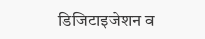डिजिटाइजेशन व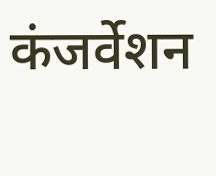कंजर्वेशन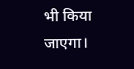भी किया जाएगा।